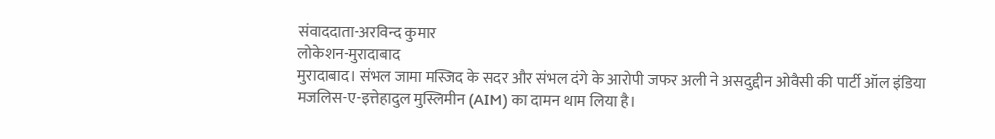संवाददाता-अरविन्द कुमार
लोकेशन-मुरादाबाद
मुरादाबाद। संभल जामा मस्जिद के सदर और संभल दंगे के आरोपी जफर अली ने असदुद्दीन ओवैसी की पार्टी ऑल इंडिया मजलिस-ए-इत्तेहादुल मुस्लिमीन (AIM) का दामन थाम लिया है।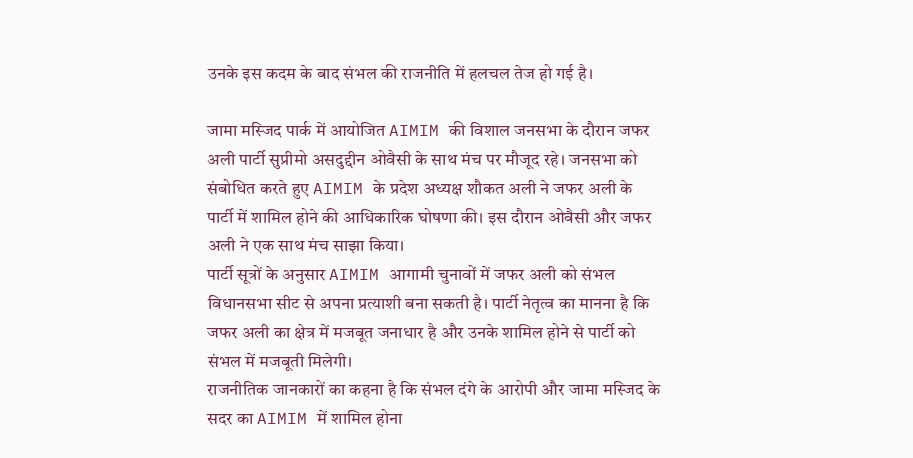उनके इस कदम के बाद संभल की राजनीति में हलचल तेज हो गई है।

जामा मस्जिद पार्क में आयोजित AIMIM की विशाल जनसभा के दौरान जफर अली पार्टी सुप्रीमो असदुद्दीन ओवैसी के साथ मंच पर मौजूद रहे। जनसभा को संबोधित करते हुए AIMIM के प्रदेश अध्यक्ष शौकत अली ने जफर अली के पार्टी में शामिल होने की आधिकारिक घोषणा की। इस दौरान ओवैसी और जफर अली ने एक साथ मंच साझा किया।
पार्टी सूत्रों के अनुसार AIMIM आगामी चुनावों में जफर अली को संभल विधानसभा सीट से अपना प्रत्याशी बना सकती है। पार्टी नेतृत्व का मानना है कि जफर अली का क्षेत्र में मजबूत जनाधार है और उनके शामिल होने से पार्टी को संभल में मजबूती मिलेगी।
राजनीतिक जानकारों का कहना है कि संभल दंगे के आरोपी और जामा मस्जिद के सदर का AIMIM में शामिल होना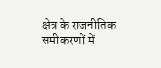क्षेत्र के राजनीतिक समीकरणों में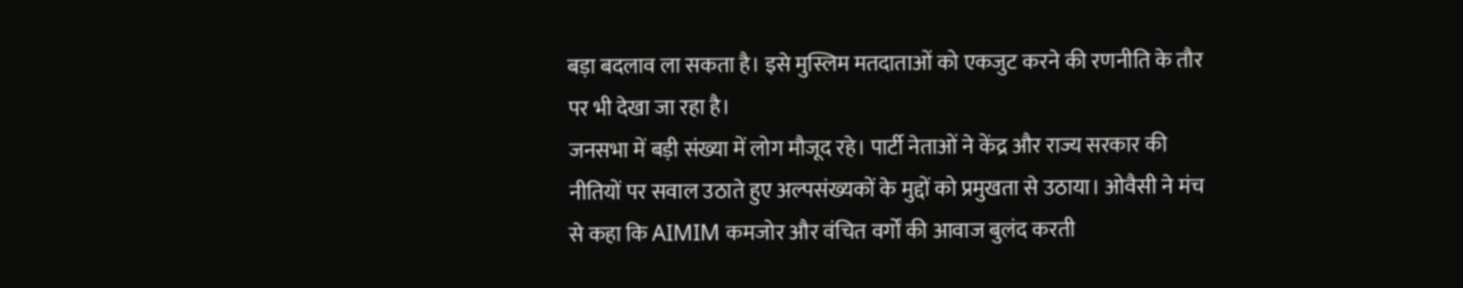बड़ा बदलाव ला सकता है। इसे मुस्लिम मतदाताओं को एकजुट करने की रणनीति के तौर पर भी देखा जा रहा है।
जनसभा में बड़ी संख्या में लोग मौजूद रहे। पार्टी नेताओं ने केंद्र और राज्य सरकार की नीतियों पर सवाल उठाते हुए अल्पसंख्यकों के मुद्दों को प्रमुखता से उठाया। ओवैसी ने मंच से कहा कि AIMIM कमजोर और वंचित वर्गों की आवाज बुलंद करती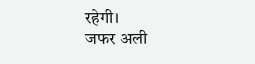रहेगी।
जफर अली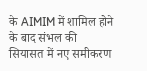के AIMIM में शामिल होने के बाद संभल की सियासत में नए समीकरण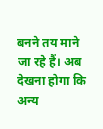बनने तय माने जा रहे हैं। अब देखना होगा कि अन्य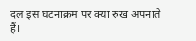दल इस घटनाक्रम पर क्या रुख अपनाते हैं।